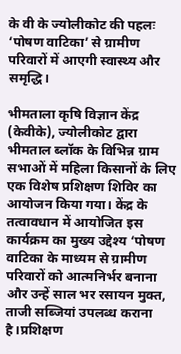के वी के ज्योलीकोट की पहलः ‘पोषण वाटिका’ से ग्रामीण परिवारों में आएगी स्वास्थ्य और समृद्धि।

भीमताला कृषि विज्ञान केंद्र (केवीके), ज्योलीकोट द्वारा भीमताल ब्लॉक के विभिन्न ग्राम सभाओं में महिला किसानों के लिए एक विशेष प्रशिक्षण शिविर का आयोजन किया गया। केंद्र के तत्वावधान में आयोजित इस कार्यक्रम का मुख्य उद्देश्य ‘पोषण वाटिका के माध्यम से ग्रामीण परिवारों को आत्मनिर्भर बनाना और उन्हें साल भर रसायन मुक्त, ताजी सब्जियां उपलब्ध कराना है।प्रशिक्षण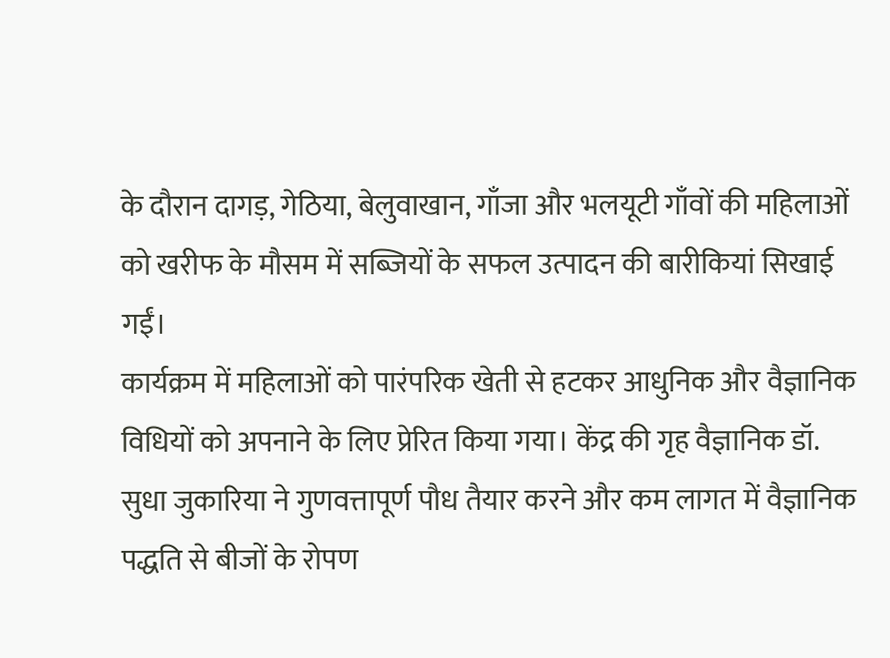के दौरान दागड़, गेठिया, बेलुवाखान, गाँजा और भलयूटी गाँवों की महिलाओं को खरीफ के मौसम में सब्जियों के सफल उत्पादन की बारीकियां सिखाई गईं।
कार्यक्रम में महिलाओं को पारंपरिक खेती से हटकर आधुनिक और वैज्ञानिक विधियों को अपनाने के लिए प्रेरित किया गया। केंद्र की गृह वैज्ञानिक डॉ. सुधा जुकारिया ने गुणवत्तापूर्ण पौध तैयार करने और कम लागत में वैज्ञानिक पद्धति से बीजों के रोपण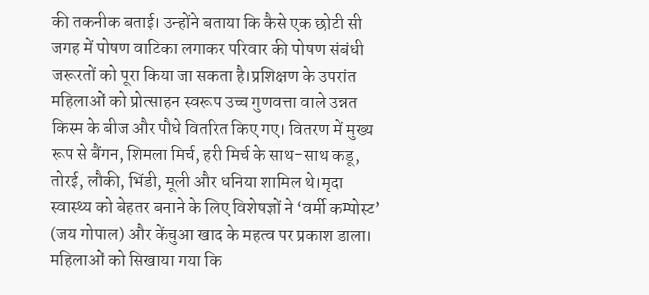की तकनीक बताई। उन्होंने बताया कि कैसे एक छोटी सी जगह में पोषण वाटिका लगाकर परिवार की पोषण संबंधी जरूरतों को पूरा किया जा सकता है।प्रशिक्षण के उपरांत महिलाओं को प्रोत्साहन स्वरूप उच्च गुणवत्ता वाले उन्नत किस्म के बीज और पौधे वितरित किए गए। वितरण में मुख्य रूप से बैंगन, शिमला मिर्च, हरी मिर्च के साथ-साथ कडू, तोरई, लौकी, भिंडी, मूली और धनिया शामिल थे।मृदा स्वास्थ्य को बेहतर बनाने के लिए विशेषज्ञों ने ‘वर्मी कम्पोस्ट’ (जय गोपाल) और केंचुआ खाद के महत्व पर प्रकाश डाला। महिलाओं को सिखाया गया कि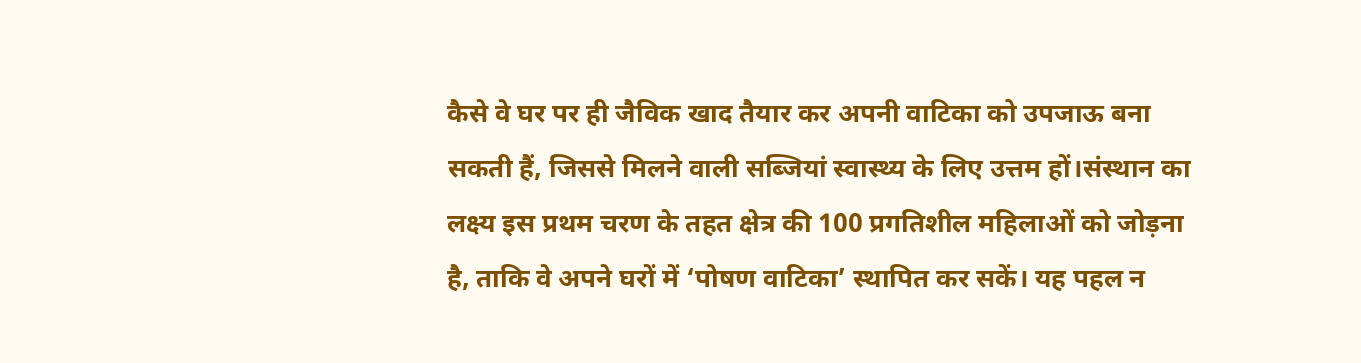कैसे वे घर पर ही जैविक खाद तैयार कर अपनी वाटिका को उपजाऊ बना सकती हैं, जिससे मिलने वाली सब्जियां स्वास्थ्य के लिए उत्तम हों।संस्थान का लक्ष्य इस प्रथम चरण के तहत क्षेत्र की 100 प्रगतिशील महिलाओं को जोड़ना है, ताकि वे अपने घरों में ‘पोषण वाटिका’ स्थापित कर सकें। यह पहल न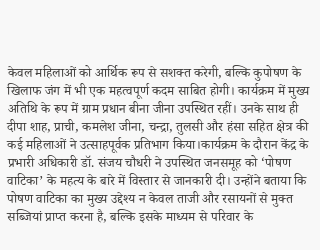केवल महिलाओं को आर्थिक रूप से सशक्त करेगी, बल्कि कुपोषण के खिलाफ जंग में भी एक महत्वपूर्ण कदम साबित होगी। कार्यक्रम में मुख्य अतिथि के रूप में ग्राम प्रधान बीना जीना उपस्थित रहीं। उनके साथ ही दीपा शाह, प्राची, कमलेश जीना, चन्द्रा, तुलसी और हंसा सहित क्षेत्र की कई महिलाओं ने उत्साहपूर्वक प्रतिभाग किया।कार्यक्रम के दौरान केंद्र के प्रभारी अधिकारी डॉ. संजय चौधरी ने उपस्थित जनसमूह को ‘पोषण वाटिका’ के महत्य के बारे में विस्तार से जानकारी दी। उन्होंने बताया कि पोषण वाटिका का मुख्य उद्देश्य न केवल ताजी और रसायनों से मुक्त सब्जियां प्राप्त करना है, बल्कि इसके माध्यम से परिवार के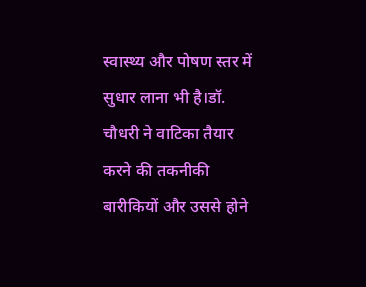स्वास्थ्य और पोषण स्तर में सुधार लाना भी है।डॉ. चौधरी ने वाटिका तैयार करने की तकनीकी बारीकियों और उससे होने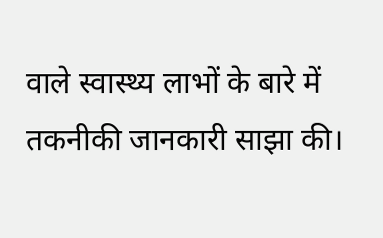वाले स्वास्थ्य लाभों के बारे में तकनीकी जानकारी साझा की।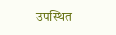उपस्थित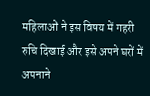महिलाओं ने इस विषय में गहरी रुचि दिखाई और इसे अपने घरों में अपनाने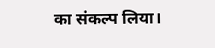का संकल्प लिया।